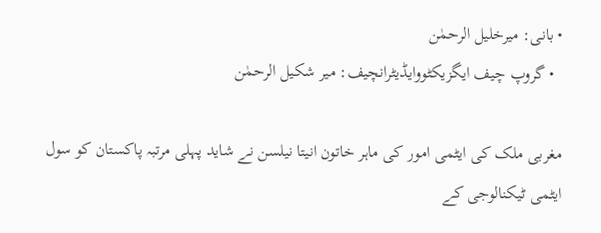• بانی: میرخلیل الرحمٰن
  • گروپ چیف ایگزیکٹووایڈیٹرانچیف: میر شکیل الرحمٰن

مغربی ملک کی ایٹمی امور کی ماہر خاتون انیتا نیلسن نے شاید پہلی مرتبہ پاکستان کو سول ایٹمی ٹیکنالوجی کے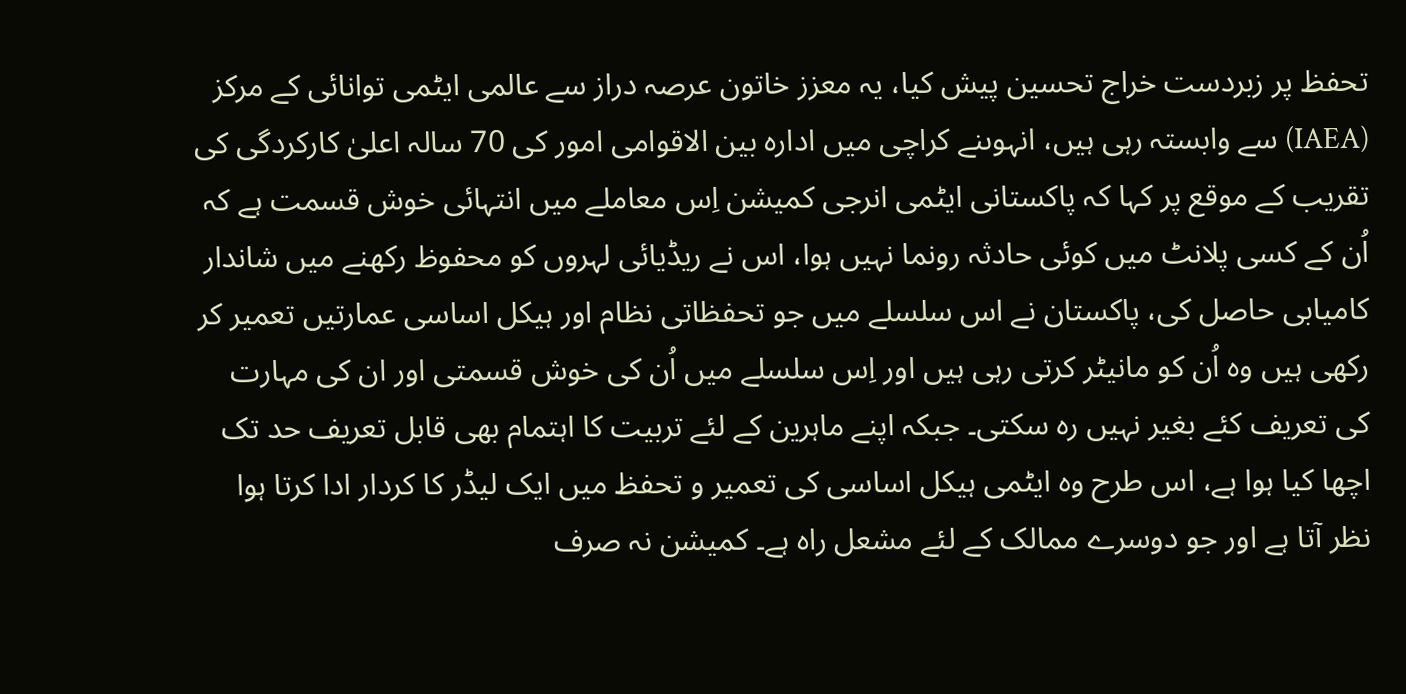تحفظ پر زبردست خراج تحسین پیش کیا، یہ معزز خاتون عرصہ دراز سے عالمی ایٹمی توانائی کے مرکز (IAEA) سے وابستہ رہی ہیں، انہوںنے کراچی میں ادارہ بین الاقوامی امور کی 70 سالہ اعلیٰ کارکردگی کی تقریب کے موقع پر کہا کہ پاکستانی ایٹمی انرجی کمیشن اِس معاملے میں انتہائی خوش قسمت ہے کہ اُن کے کسی پلانٹ میں کوئی حادثہ رونما نہیں ہوا، اس نے ریڈیائی لہروں کو محفوظ رکھنے میں شاندار کامیابی حاصل کی، پاکستان نے اس سلسلے میں جو تحفظاتی نظام اور ہیکل اساسی عمارتیں تعمیر کر رکھی ہیں وہ اُن کو مانیٹر کرتی رہی ہیں اور اِس سلسلے میں اُن کی خوش قسمتی اور ان کی مہارت کی تعریف کئے بغیر نہیں رہ سکتی۔ جبکہ اپنے ماہرین کے لئے تربیت کا اہتمام بھی قابل تعریف حد تک اچھا کیا ہوا ہے، اس طرح وہ ایٹمی ہیکل اساسی کی تعمیر و تحفظ میں ایک لیڈر کا کردار ادا کرتا ہوا نظر آتا ہے اور جو دوسرے ممالک کے لئے مشعل راہ ہے۔ کمیشن نہ صرف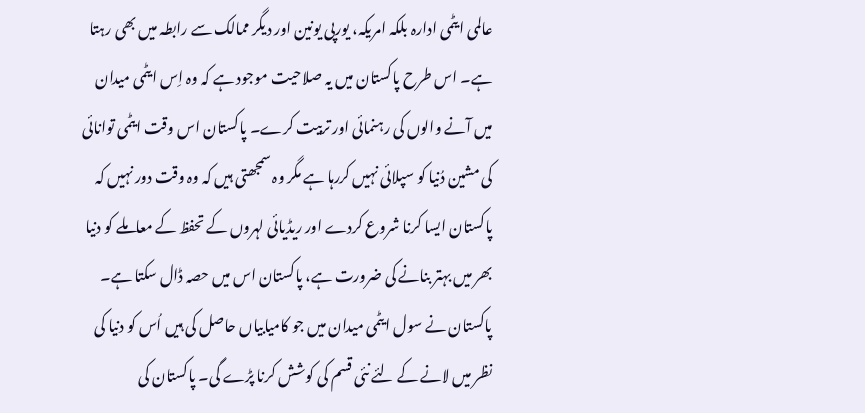عالمی ایٹمی ادارہ بلکہ امریکہ، یورپی یونین اور دیگر ممالک سے رابطہ میں بھی رہتا ہے۔ اس طرح پاکستان میں یہ صلاحیت موجود ہے کہ وہ اِس ایٹمی میدان میں آنے والوں کی رہنمائی اور تربیت کرے۔ پاکستان اس وقت ایٹمی توانائی کی مشین دُنیا کو سپلائی نہیں کررہا ہے مگر وہ سمجھتی ہیں کہ وہ وقت دور نہیں کہ پاکستان ایسا کرنا شروع کردے اور ریڈیائی لہروں کے تحفظ کے معاملے کو دنیا بھر میں بہتر بنانے کی ضرورت ہے، پاکستان اس میں حصہ ڈال سکتا ہے۔ پاکستان نے سول ایٹمی میدان میں جو کامیابیاں حاصل کی ہیں اُس کو دنیا کی نظر میں لانے کے لئے نئی قسم کی کوشش کرنا پڑے گی۔ پاکستان کی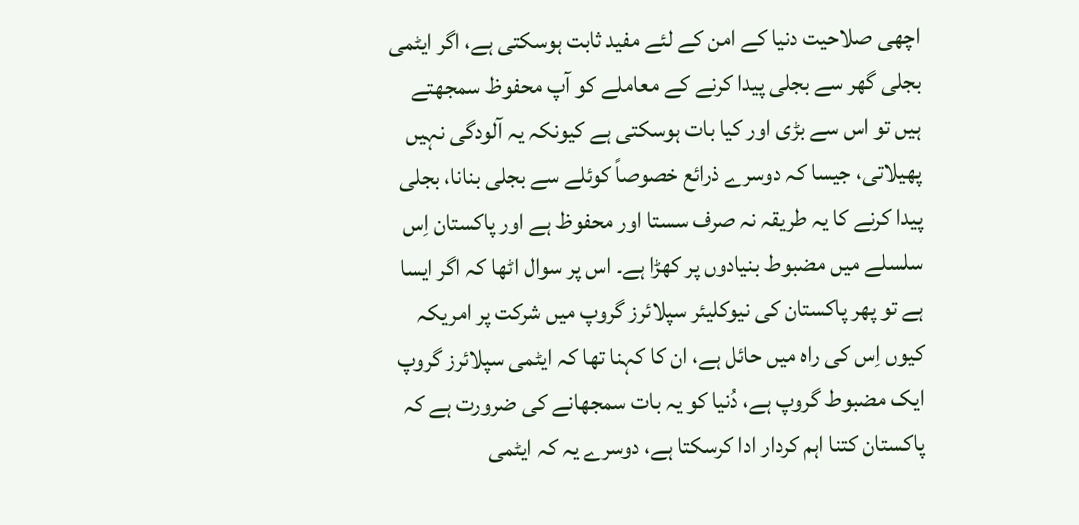اچھی صلاحیت دنیا کے امن کے لئے مفید ثابت ہوسکتی ہے، اگر ایٹمی بجلی گھر سے بجلی پیدا کرنے کے معاملے کو آپ محفوظ سمجھتے ہیں تو اس سے بڑی اور کیا بات ہوسکتی ہے کیونکہ یہ آلودگی نہیں پھیلاتی، جیسا کہ دوسرے ذرائع خصوصاً کوئلے سے بجلی بنانا، بجلی پیدا کرنے کا یہ طریقہ نہ صرف سستا اور محفوظ ہے اور پاکستان اِس سلسلے میں مضبوط بنیادوں پر کھڑا ہے۔ اس پر سوال اٹھا کہ اگر ایسا ہے تو پھر پاکستان کی نیوکلیئر سپلائرز گروپ میں شرکت پر امریکہ کیوں اِس کی راہ میں حائل ہے، ان کا کہنا تھا کہ ایٹمی سپلائرز گروپ ایک مضبوط گروپ ہے، دُنیا کو یہ بات سمجھانے کی ضرورت ہے کہ پاکستان کتنا اہم کردار ادا کرسکتا ہے، دوسرے یہ کہ ایٹمی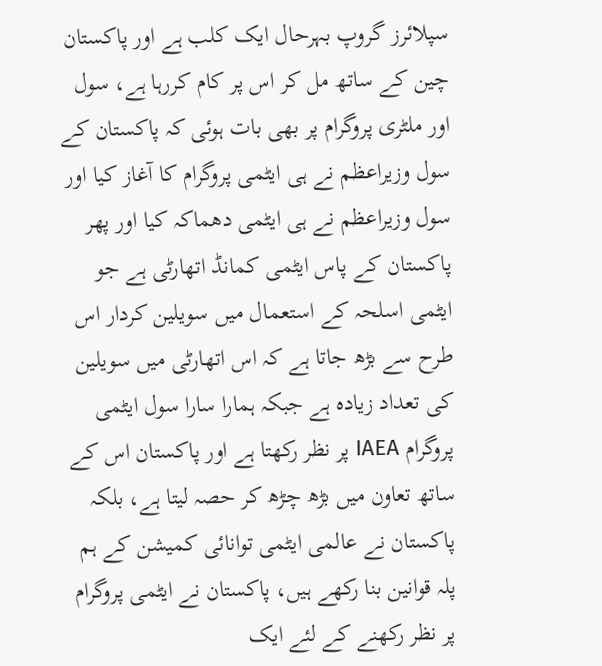سپلائرز گروپ بہرحال ایک کلب ہے اور پاکستان چین کے ساتھ مل کر اس پر کام کررہا ہے، سول اور ملٹری پروگرام پر بھی بات ہوئی کہ پاکستان کے سول وزیراعظم نے ہی ایٹمی پروگرام کا آغاز کیا اور سول وزیراعظم نے ہی ایٹمی دھماکہ کیا اور پھر پاکستان کے پاس ایٹمی کمانڈ اتھارٹی ہے جو ایٹمی اسلحہ کے استعمال میں سویلین کردار اس طرح سے بڑھ جاتا ہے کہ اس اتھارٹی میں سویلین کی تعداد زیادہ ہے جبکہ ہمارا سارا سول ایٹمی پروگرام IAEA پر نظر رکھتا ہے اور پاکستان اس کے ساتھ تعاون میں بڑھ چڑھ کر حصہ لیتا ہے، بلکہ پاکستان نے عالمی ایٹمی توانائی کمیشن کے ہم پلہ قوانین بنا رکھے ہیں، پاکستان نے ایٹمی پروگرام پر نظر رکھنے کے لئے ایک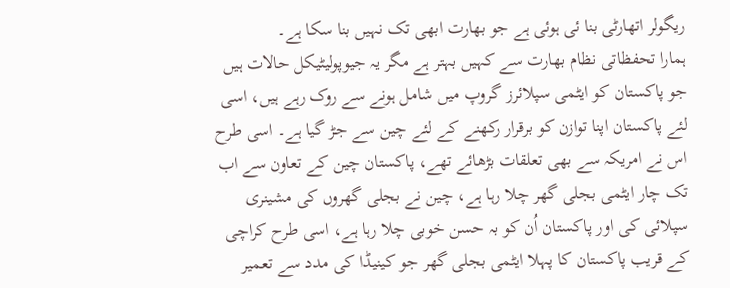ریگولر اتھارٹی بنا ئی ہوئی ہے جو بھارت ابھی تک نہیں بنا سکا ہے۔
ہمارا تحفظاتی نظام بھارت سے کہیں بہتر ہے مگر یہ جیوپولیٹیکل حالات ہیں جو پاکستان کو ایٹمی سپلائرز گروپ میں شامل ہونے سے روک رہے ہیں، اسی لئے پاکستان اپنا توازن کو برقرار رکھنے کے لئے چین سے جڑ گیا ہے۔ اسی طرح اس نے امریکہ سے بھی تعلقات بڑھائے تھے، پاکستان چین کے تعاون سے اب تک چار ایٹمی بجلی گھر چلا رہا ہے، چین نے بجلی گھروں کی مشینری سپلائی کی اور پاکستان اُن کو بہ حسن خوبی چلا رہا ہے، اسی طرح کراچی کے قریب پاکستان کا پہلا ایٹمی بجلی گھر جو کینیڈا کی مدد سے تعمیر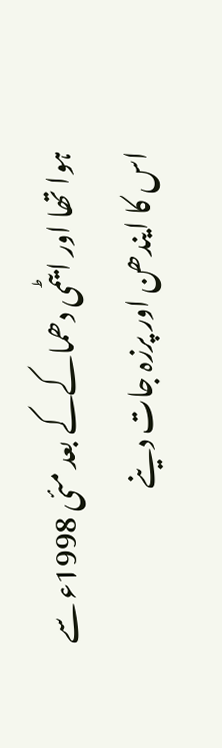ہوا تھا اور ایٹمی دھماکےکے بعد مئی 1998ء سے اس کا ایندھن اور پرزہ جات دینے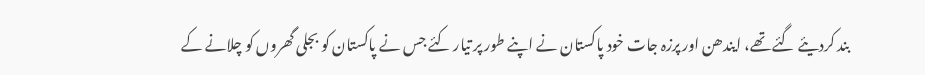بند کردیئے گئے تھے، ایندھن اور پرزہ جات خود پاکستان نے اپنے طور پر تیار کئے جس نے پاکستان کو بجلی گھروں کو چلانے کے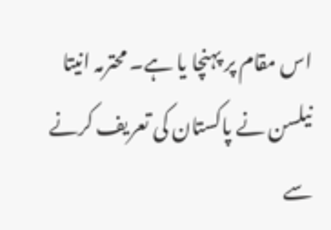اس مقام پر پہنچا یا ہے۔ محترمہ انیتا نیلسن نے پاکستان کی تعریف کرنے سے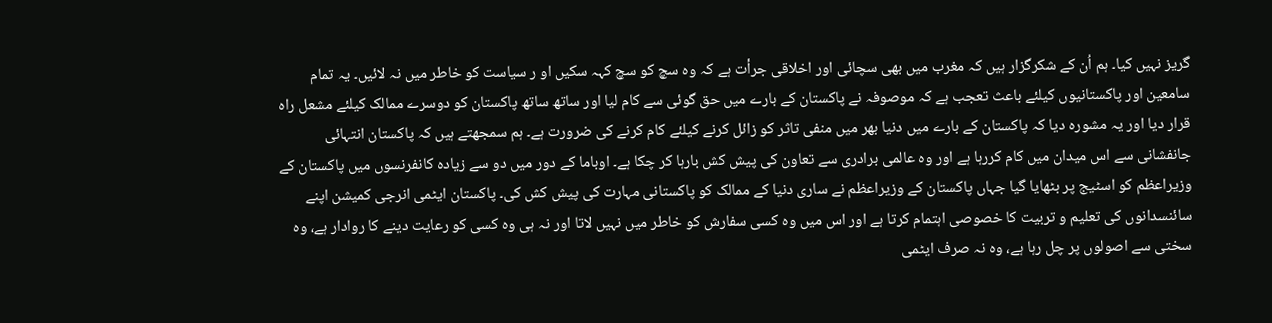گریز نہیں کیا۔ ہم اُن کے شکرگزار ہیں کہ مغرب میں بھی سچائی اور اخلاقی جرأت ہے کہ وہ سچ کو سچ کہہ سکیں او ر سیاست کو خاطر میں نہ لائیں۔ یہ تمام سامعین اور پاکستانیوں کیلئے باعث تعجب ہے کہ موصوفہ نے پاکستان کے بارے میں حق گوئی سے کام لیا اور ساتھ ساتھ پاکستان کو دوسرے ممالک کیلئے مشعل راہ قرار دیا اور یہ مشورہ دیا کہ پاکستان کے بارے میں دنیا بھر میں منفی تاثر کو زائل کرنے کیلئے کام کرنے کی ضرورت ہے۔ ہم سمجھتے ہیں کہ پاکستان انتہائی جانفشانی سے اس میدان میں کام کررہا ہے اور وہ عالمی برادری سے تعاون کی پیش کش بارہا کر چکا ہے۔ اوباما کے دور میں دو سے زیادہ کانفرنسوں میں پاکستان کے وزیراعظم کو اسٹیج پر بٹھایا گیا جہاں پاکستان کے وزیراعظم نے ساری دنیا کے ممالک کو پاکستانی مہارت کی پیش کش کی۔ پاکستان ایٹمی انرجی کمیشن اپنے سائنسدانوں کی تعلیم و تربیت کا خصوصی اہتمام کرتا ہے اور اس میں وہ کسی سفارش کو خاطر میں نہیں لاتا اور نہ ہی وہ کسی کو رعایت دینے کا روادار ہے، وہ سختی سے اصولوں پر چل رہا ہے، وہ نہ صرف ایٹمی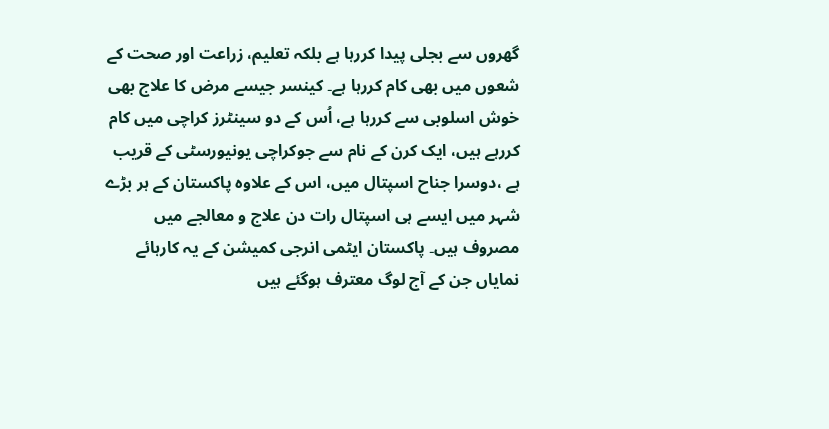گھروں سے بجلی پیدا کررہا ہے بلکہ تعلیم، زراعت اور صحت کے شعوں میں بھی کام کررہا ہے۔ کینسر جیسے مرض کا علاج بھی خوش اسلوبی سے کررہا ہے، اُس کے دو سینٹرز کراچی میں کام کررہے ہیں، ایک کرن کے نام سے جوکراچی یونیورسٹی کے قریب ہے ،دوسرا جناح اسپتال میں، اس کے علاوہ پاکستان کے ہر بڑے شہر میں ایسے ہی اسپتال رات دن علاج و معالجے میں مصروف ہیں۔ پاکستان ایٹمی انرجی کمیشن کے یہ کارہائے نمایاں جن کے آج لوگ معترف ہوگئے ہیں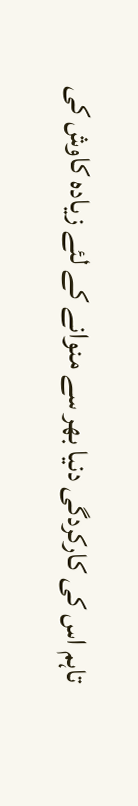تاہم اس کی کارکردگی دنیا بھر سے منوانے کے لئے زیادہ کاوش کی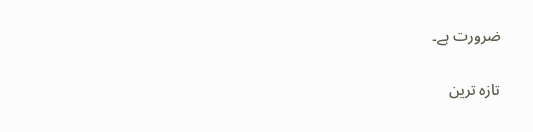ضرورت ہے۔

تازہ ترین